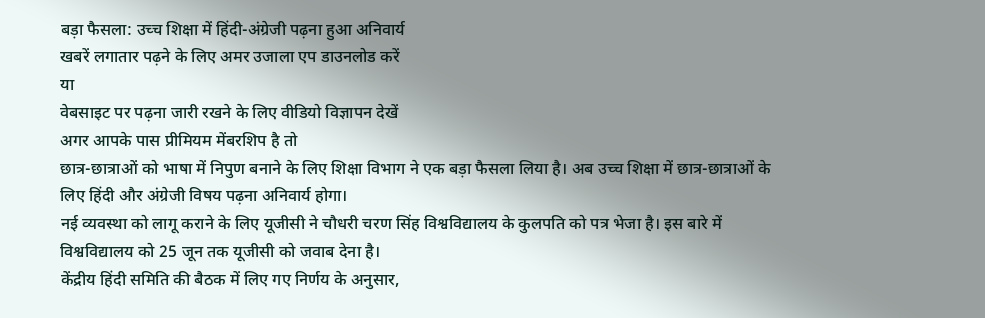बड़ा फैसला: उच्च शिक्षा में हिंदी-अंग्रेजी पढ़ना हुआ अनिवार्य
खबरें लगातार पढ़ने के लिए अमर उजाला एप डाउनलोड करें
या
वेबसाइट पर पढ़ना जारी रखने के लिए वीडियो विज्ञापन देखें
अगर आपके पास प्रीमियम मेंबरशिप है तो
छात्र-छात्राओं को भाषा में निपुण बनाने के लिए शिक्षा विभाग ने एक बड़ा फैसला लिया है। अब उच्च शिक्षा में छात्र-छात्राओं के लिए हिंदी और अंग्रेजी विषय पढ़ना अनिवार्य होगा।
नई व्यवस्था को लागू कराने के लिए यूजीसी ने चौधरी चरण सिंह विश्वविद्यालय के कुलपति को पत्र भेजा है। इस बारे में विश्वविद्यालय को 25 जून तक यूजीसी को जवाब देना है।
केंद्रीय हिंदी समिति की बैठक में लिए गए निर्णय के अनुसार,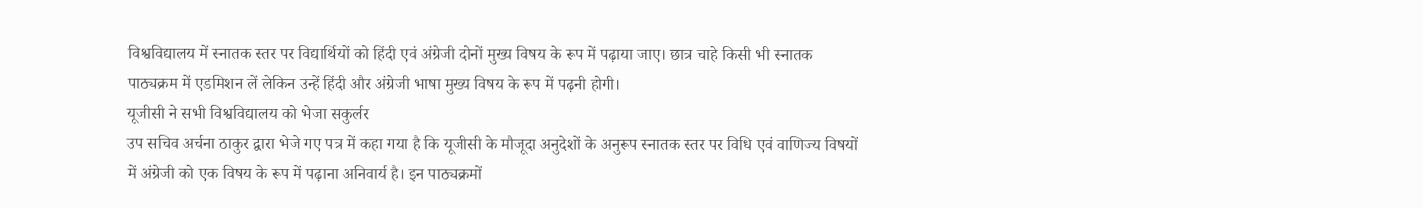विश्वविद्यालय में स्नातक स्तर पर विद्यार्थियों को हिंदी एवं अंग्रेजी दोनों मुख्य विषय के रूप में पढ़ाया जाए। छात्र चाहे किसी भी स्नातक पाठ्यक्रम में एडमिशन लें लेकिन उन्हें हिंदी और अंग्रेजी भाषा मुख्य विषय के रूप में पढ़नी होगी।
यूजीसी ने सभी विश्वविद्यालय को भेजा सकुर्लर
उप सचिव अर्चना ठाकुर द्वारा भेजे गए पत्र में कहा गया है कि यूजीसी के मौजूदा अनुदेशों के अनुरूप स्नातक स्तर पर विधि एवं वाणिज्य विषयों में अंग्रेजी को एक विषय के रूप में पढ़ाना अनिवार्य है। इन पाठ्यक्रमों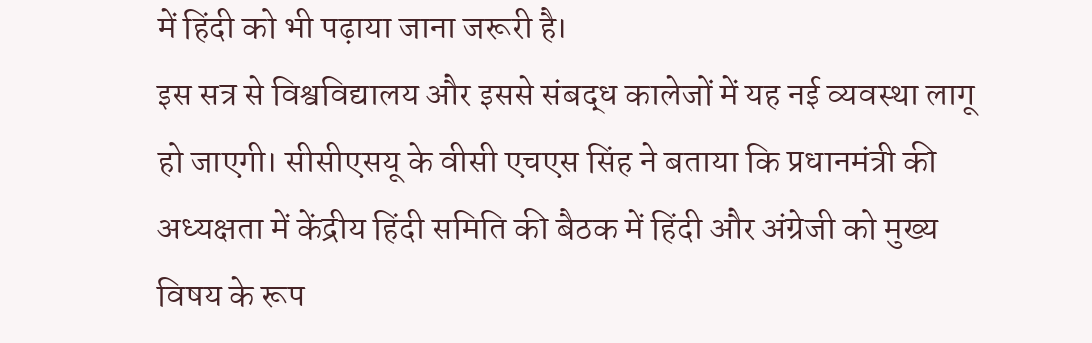में हिंदी को भी पढ़ाया जाना जरूरी है।
इस सत्र से विश्वविद्यालय और इससे संबद्ध कालेजों में यह नई व्यवस्था लागू हो जाएगी। सीसीएसयू के वीसी एचएस सिंह ने बताया कि प्रधानमंत्री की अध्यक्षता में केंद्रीय हिंदी समिति की बैठक में हिंदी और अंग्रेजी को मुख्य विषय के रूप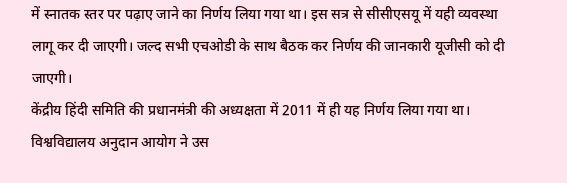में स्नातक स्तर पर पढ़ाए जाने का निर्णय लिया गया था। इस सत्र से सीसीएसयू में यही व्यवस्था लागू कर दी जाएगी। जल्द सभी एचओडी के साथ बैठक कर निर्णय की जानकारी यूजीसी को दी जाएगी।
केंद्रीय हिंदी समिति की प्रधानमंत्री की अध्यक्षता में 2011 में ही यह निर्णय लिया गया था। विश्वविद्यालय अनुदान आयोग ने उस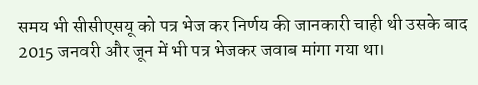समय भी सीसीएसयू को पत्र भेज कर निर्णय की जानकारी चाही थी उसके बाद 2015 जनवरी और जून में भी पत्र भेजकर जवाब मांगा गया था।